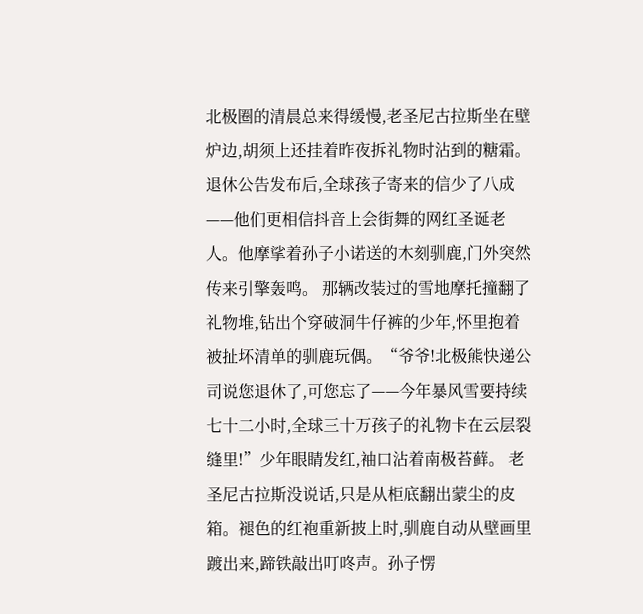北极圈的清晨总来得缓慢,老圣尼古拉斯坐在壁炉边,胡须上还挂着昨夜拆礼物时沾到的糖霜。退休公告发布后,全球孩子寄来的信少了八成——他们更相信抖音上会街舞的网红圣诞老人。他摩挲着孙子小诺送的木刻驯鹿,门外突然传来引擎轰鸣。 那辆改装过的雪地摩托撞翻了礼物堆,钻出个穿破洞牛仔裤的少年,怀里抱着被扯坏清单的驯鹿玩偶。“爷爷!北极熊快递公司说您退休了,可您忘了——今年暴风雪要持续七十二小时,全球三十万孩子的礼物卡在云层裂缝里!”少年眼睛发红,袖口沾着南极苔藓。 老圣尼古拉斯没说话,只是从柜底翻出蒙尘的皮箱。褪色的红袍重新披上时,驯鹿自动从壁画里踱出来,蹄铁敲出叮咚声。孙子愣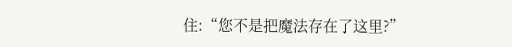住:“您不是把魔法存在了这里?”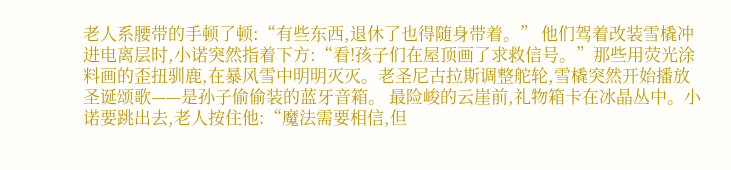老人系腰带的手顿了顿:“有些东西,退休了也得随身带着。” 他们驾着改装雪橇冲进电离层时,小诺突然指着下方:“看!孩子们在屋顶画了求救信号。”那些用荧光涂料画的歪扭驯鹿,在暴风雪中明明灭灭。老圣尼古拉斯调整舵轮,雪橇突然开始播放圣诞颂歌——是孙子偷偷装的蓝牙音箱。 最险峻的云崖前,礼物箱卡在冰晶丛中。小诺要跳出去,老人按住他:“魔法需要相信,但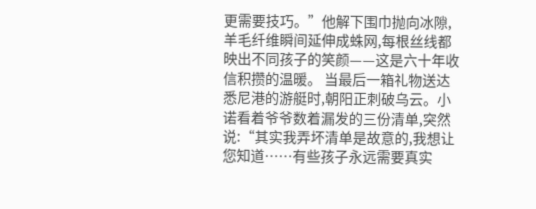更需要技巧。”他解下围巾抛向冰隙,羊毛纤维瞬间延伸成蛛网,每根丝线都映出不同孩子的笑颜——这是六十年收信积攒的温暖。 当最后一箱礼物送达悉尼港的游艇时,朝阳正刺破乌云。小诺看着爷爷数着漏发的三份清单,突然说:“其实我弄坏清单是故意的,我想让您知道……有些孩子永远需要真实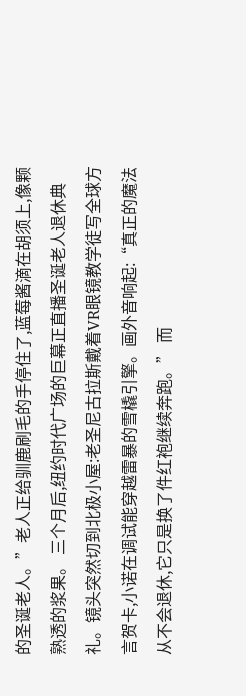的圣诞老人。”老人正给驯鹿刷毛的手停住了,蓝莓酱滴在胡须上,像颗熟透的浆果。 三个月后,纽约时代广场的巨幕正直播圣诞老人退休典礼。镜头突然切到北极小屋:老圣尼古拉斯戴着VR眼镜教学徒写全球方言贺卡,小诺在调试能穿越雷暴的雪橇引擎。画外音响起:“真正的魔法从不会退休,它只是换了件红袍继续奔跑。” 而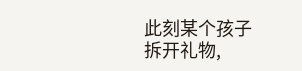此刻某个孩子拆开礼物,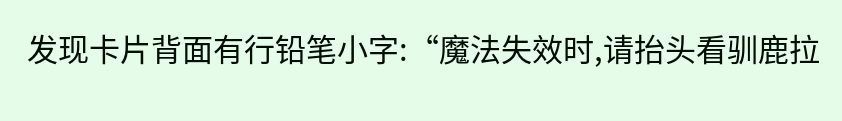发现卡片背面有行铅笔小字:“魔法失效时,请抬头看驯鹿拉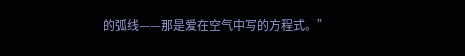的弧线——那是爱在空气中写的方程式。”